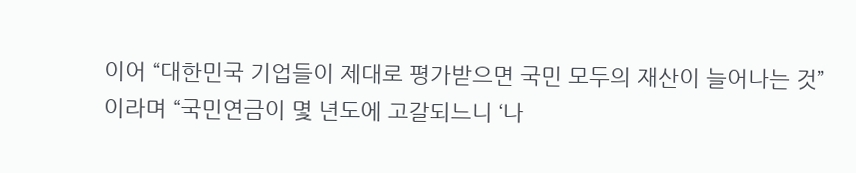이어 “대한민국 기업들이 제대로 평가받으면 국민 모두의 재산이 늘어나는 것”이라며 “국민연금이 몇 년도에 고갈되느니 ‘나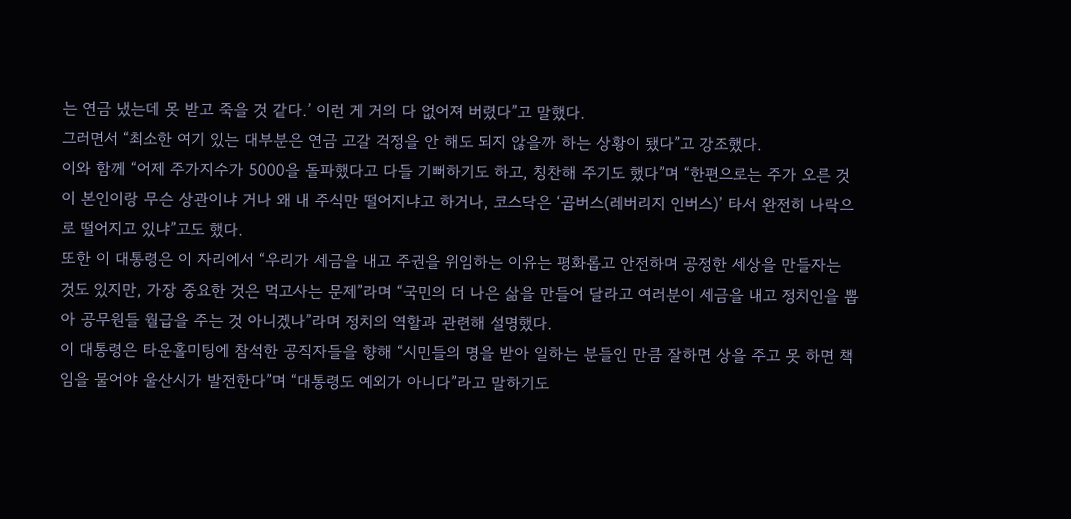는 연금 냈는데 못 받고 죽을 것 같다.’ 이런 게 거의 다 없어져 버렸다”고 말했다.
그러면서 “최소한 여기 있는 대부분은 연금 고갈 걱정을 안 해도 되지 않을까 하는 상황이 됐다”고 강조했다.
이와 함께 “어제 주가지수가 5000을 돌파했다고 다들 기뻐하기도 하고, 칭찬해 주기도 했다”며 “한편으로는 주가 오른 것이 본인이랑 무슨 상관이냐 거나 왜 내 주식만 떨어지냐고 하거나, 코스닥은 ‘곱버스(레버리지 인버스)’ 타서 완전히 나락으로 떨어지고 있냐”고도 했다.
또한 이 대통령은 이 자리에서 “우리가 세금을 내고 주권을 위임하는 이유는 평화롭고 안전하며 공정한 세상을 만들자는 것도 있지만, 가장 중요한 것은 먹고사는 문제”라며 “국민의 더 나은 삶을 만들어 달라고 여러분이 세금을 내고 정치인을 뽑아 공무원들 월급을 주는 것 아니겠나”라며 정치의 역할과 관련해 설명했다.
이 대통령은 타운홀미팅에 참석한 공직자들을 향해 “시민들의 명을 받아 일하는 분들인 만큼 잘하면 상을 주고 못 하면 책임을 물어야 울산시가 발전한다”며 “대통령도 예외가 아니다”라고 말하기도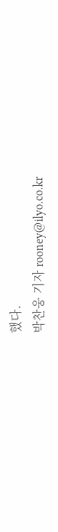했다.
박찬웅 기자 rooney@ilyo.co.kr